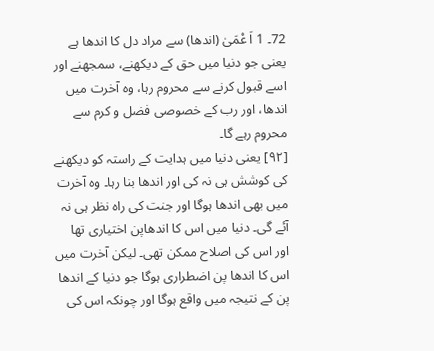72۔ 1 اَ عْمَیٰ (اندھا) سے مراد دل کا اندھا ہے یعنی جو دنیا میں حق کے دیکھنے، سمجھنے اور اسے قبول کرنے سے محروم رہا، وہ آخرت میں اندھا، اور رب کے خصوصی فضل و کرم سے محروم رہے گا۔
[٩٢] یعنی دنیا میں ہدایت کے راستہ کو دیکھنے کی کوشش ہی نہ کی اور اندھا بنا رہا۔ وہ آخرت میں بھی اندھا ہوگا اور جنت کی راہ نظر ہی نہ آئے گی۔ دنیا میں اس کا اندھاپن اختیاری تھا اور اس کی اصلاح ممکن تھی۔ لیکن آخرت میں اس کا اندھا پن اضطراری ہوگا جو دنیا کے اندھا پن کے نتیجہ میں واقع ہوگا اور چونکہ اس کی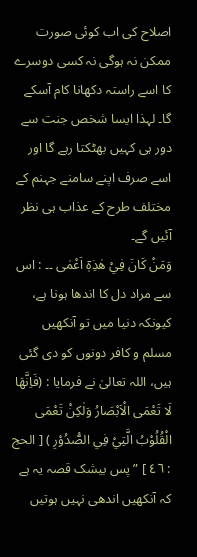اصلاح کی اب کوئی صورت ممکن نہ ہوگی نہ کسی دوسرے کا اسے راستہ دکھانا کام آسکے گا۔ لہذا ایسا شخص جنت سے دور ہی کہیں بھٹکتا رہے گا اور اسے صرف اپنے سامنے جہنم کے مختلف طرح کے عذاب ہی نظر آئیں گے۔
وَمَنْ كَانَ فِيْ هٰذِهٖٓ اَعْمٰى ۔۔ : اس سے مراد دل کا اندھا ہونا ہے، کیونکہ دنیا میں تو آنکھیں مسلم و کافر دونوں کو دی گئی ہیں، اللہ تعالیٰ نے فرمایا : (فَاِنَّهَا لَا تَعْمَى الْاَبْصَارُ وَلٰكِنْ تَعْمَى الْقُلُوْبُ الَّتِيْ فِي الصُّدُوْرِ ) [ الحج : ٤٦ ] ” پس بیشک قصہ یہ ہے کہ آنکھیں اندھی نہیں ہوتیں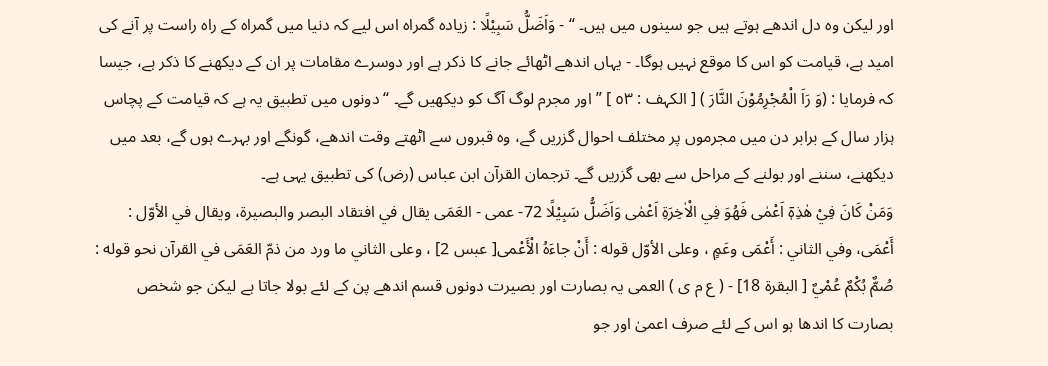اور لیکن وہ دل اندھے ہوتے ہیں جو سینوں میں ہیں۔ “ - وَاَضَلُّ سَبِيْلًا : زیادہ گمراہ اس لیے کہ دنیا میں گمراہ کے راہ راست پر آنے کی امید ہے، قیامت کو اس کا موقع نہیں ہوگا۔ - یہاں اندھے اٹھائے جانے کا ذکر ہے اور دوسرے مقامات پر ان کے دیکھنے کا ذکر ہے، جیسا کہ فرمایا : (وَ رَاَ الْمُجْرِمُوْنَ النَّارَ ) [ الکہف : ٥٣ ] ” اور مجرم لوگ آگ کو دیکھیں گے۔ “ دونوں میں تطبیق یہ ہے کہ قیامت کے پچاس ہزار سال کے برابر دن میں مجرموں پر مختلف احوال گزریں گے، وہ قبروں سے اٹھتے وقت اندھے، گونگے اور بہرے ہوں گے، بعد میں دیکھنے، سننے اور بولنے کے مراحل سے بھی گزریں گے۔ ترجمان القرآن ابن عباس (رض) کی تطبیق یہی ہے۔
وَمَنْ كَانَ فِيْ هٰذِهٖٓ اَعْمٰى فَهُوَ فِي الْاٰخِرَةِ اَعْمٰى وَاَضَلُّ سَبِيْلًا 72- عمی - العَمَى يقال في افتقاد البصر والبصیرة، ويقال في الأوّل : أَعْمَى، وفي الثاني : أَعْمَى وعَمٍ ، وعلی الأوّل قوله : أَنْ جاءَهُ الْأَعْمى[ عبس 2] ، وعلی الثاني ما ورد من ذمّ العَمَى في القرآن نحو قوله : صُمٌّ بُكْمٌ عُمْيٌ [ البقرة 18] - ( ع م ی ) العمی یہ بصارت اور بصیرت دونوں قسم اندھے پن کے لئے بولا جاتا ہے لیکن جو شخص بصارت کا اندھا ہو اس کے لئے صرف اعمیٰ اور جو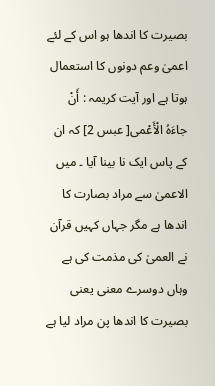بصیرت کا اندھا ہو اس کے لئے اعمیٰ وعم دونوں کا استعمال ہوتا ہے اور آیت کریمہ : أَنْ جاءَهُ الْأَعْمى[ عبس 2] کہ ان کے پاس ایک نا بینا آیا ۔ میں الاعمیٰ سے مراد بصارت کا اندھا ہے مگر جہاں کہیں قرآن نے العمیٰ کی مذمت کی ہے وہاں دوسرے معنی یعنی بصیرت کا اندھا پن مراد لیا ہے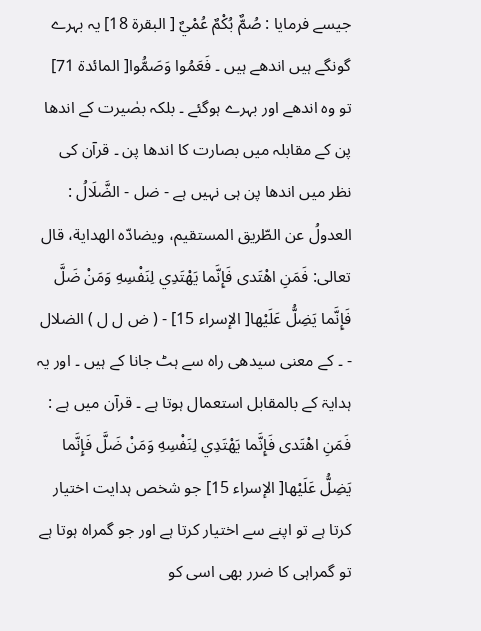جیسے فرمایا : صُمٌّ بُكْمٌ عُمْيٌ [ البقرة 18] یہ بہرے گونگے ہیں اندھے ہیں ۔ فَعَمُوا وَصَمُّوا[ المائدة 71] تو وہ اندھے اور بہرے ہوگئے ۔ بلکہ بصٰیرت کے اندھا پن کے مقابلہ میں بصارت کا اندھا پن ۔ قرآن کی نظر میں اندھا پن ہی نہیں ہے - ضل - الضَّلَالُ : العدولُ عن الطّريق المستقیم، ويضادّه الهداية، قال تعالی: فَمَنِ اهْتَدى فَإِنَّما يَهْتَدِي لِنَفْسِهِ وَمَنْ ضَلَّ فَإِنَّما يَضِلُّ عَلَيْها[ الإسراء 15] - ( ض ل ل ) الضلال - ۔ کے معنی سیدھی راہ سے ہٹ جانا کے ہیں ۔ اور یہ ہدایۃ کے بالمقابل استعمال ہوتا ہے ۔ قرآن میں ہے : فَمَنِ اهْتَدى فَإِنَّما يَهْتَدِي لِنَفْسِهِ وَمَنْ ضَلَّ فَإِنَّما يَضِلُّ عَلَيْها[ الإسراء 15] جو شخص ہدایت اختیار کرتا ہے تو اپنے سے اختیار کرتا ہے اور جو گمراہ ہوتا ہے تو گمراہی کا ضرر بھی اسی کو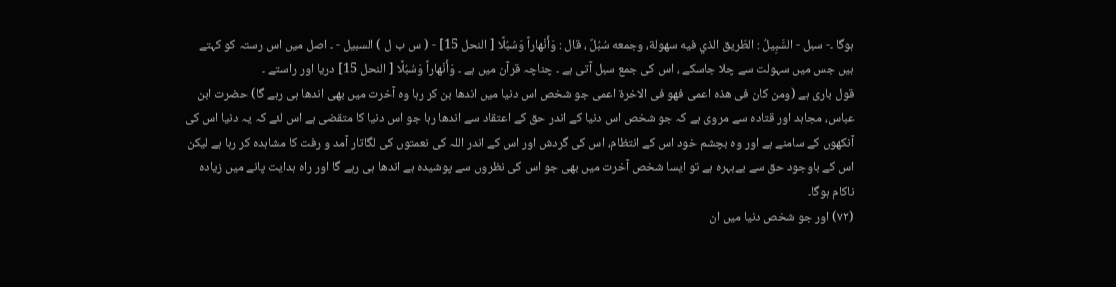ہوگا ۔- سبل - السَّبِيلُ : الطّريق الذي فيه سهولة، وجمعه سُبُلٌ ، قال : وَأَنْهاراً وَسُبُلًا [ النحل 15] - ( س ب ل ) السبیل - ۔ اصل میں اس رستہ کو کہتے ہیں جس میں سہولت سے چلا جاسکے ، اس کی جمع سبل آتی ہے ۔ چناچہ قرآن میں ہے ۔ وَأَنْهاراً وَسُبُلًا [ النحل 15] دریا اور راستے ۔
قول باری ہے (ومن کان فی ھذہ اعمی فھو فی الاخرۃ اعمی جو شخص اس دنیا میں اندھا بن کر رہا وہ آخرت میں بھی اندھا ہی رہے گا) حضرت ابن عباس، مجاہد اور قتادہ سے مروی ہے کہ جو شخص اس دنیا کے اندر حق کے اعتقاد سے اندھا رہا جو اس دنیا کا متقضی ہے اس لئے کہ یہ دنیا اس کی آنکھوں کے سامنے ہے اور وہ بچشم خود اس کے انتظام، اس کی گردش اور اس کے اندر اللہ کی نعمتوں کی لگاتار آمد و رفت کا مشاہدہ کر رہا ہے لیکن اس کے باوجود حق سے بےبہرہ ہے تو ایسا شخص آخرت میں بھی جو اس کی نظروں سے پوشیدہ ہے اندھا ہی رہے گا اور راہ ہدایت پانے میں زیادہ ناکام ہوگا۔
(٧٢) اور جو شخص دنیا میں ان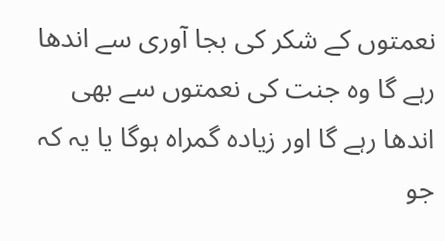نعمتوں کے شکر کی بجا آوری سے اندھا رہے گا وہ جنت کی نعمتوں سے بھی اندھا رہے گا اور زیادہ گمراہ ہوگا یا یہ کہ جو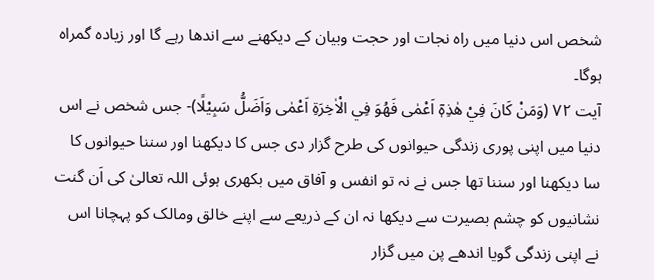شخص اس دنیا میں راہ نجات اور حجت وبیان کے دیکھنے سے اندھا رہے گا اور زیادہ گمراہ ہوگا۔
آیت ٧٢ (وَمَنْ كَانَ فِيْ هٰذِهٖٓ اَعْمٰى فَهُوَ فِي الْاٰخِرَةِ اَعْمٰى وَاَضَلُّ سَبِيْلًا)- جس شخص نے اس دنیا میں اپنی پوری زندگی حیوانوں کی طرح گزار دی جس کا دیکھنا اور سننا حیوانوں کا سا دیکھنا اور سننا تھا جس نے نہ تو انفس و آفاق میں بکھری ہوئی اللہ تعالیٰ کی اَن گنت نشانیوں کو چشم بصیرت سے دیکھا نہ ان کے ذریعے سے اپنے خالق ومالک کو پہچانا اس نے اپنی زندگی گویا اندھے پن میں گزار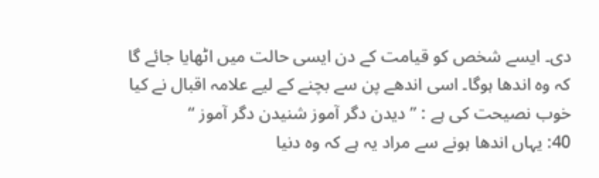دی۔ ایسے شخص کو قیامت کے دن ایسی حالت میں اٹھایا جائے گا کہ وہ اندھا ہوگا۔ اسی اندھے پن سے بچنے کے لیے علامہ اقبال نے کیا خوب نصیحت کی ہے : ” دیدن دگر آموز شنیدن دگر آموز “
40: یہاں اندھا ہونے سے مراد یہ ہے کہ وہ دنیا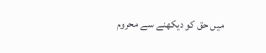میں حق کو دیکھنے سے محروم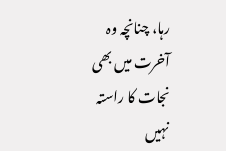رہا، چنانچہ وہ آخرت میں بھی نجات کا راستہ نہیں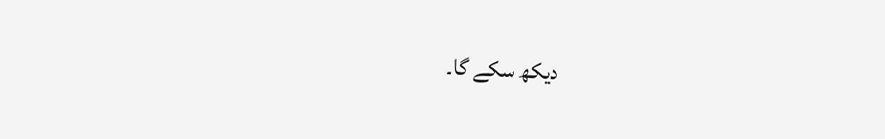دیکھ سکے گا۔